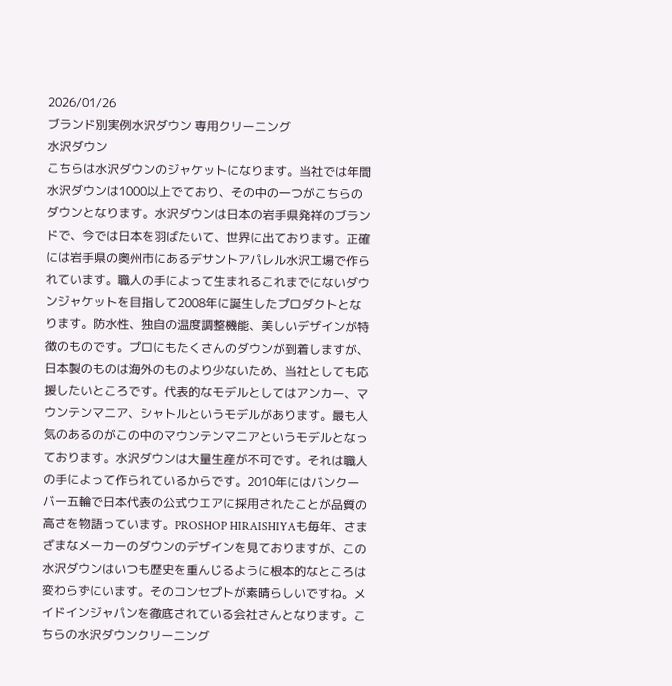2026/01/26
ブランド別実例水沢ダウン 専用クリーニング
水沢ダウン
こちらは水沢ダウンのジャケットになります。当社では年間水沢ダウンは1000以上でており、その中の一つがこちらのダウンとなります。水沢ダウンは日本の岩手県発祥のブランドで、今では日本を羽ばたいて、世界に出ております。正確には岩手県の奥州市にあるデサントアパレル水沢工場で作られています。職人の手によって生まれるこれまでにないダウンジャケットを目指して2008年に誕生したプロダクトとなります。防水性、独自の温度調整機能、美しいデザインが特徴のものです。プロにもたくさんのダウンが到着しますが、日本製のものは海外のものより少ないため、当社としても応援したいところです。代表的なモデルとしてはアンカー、マウンテンマニア、シャトルというモデルがあります。最も人気のあるのがこの中のマウンテンマニアというモデルとなっております。水沢ダウンは大量生産が不可です。それは職人の手によって作られているからです。2010年にはバンクーバー五輪で日本代表の公式ウエアに採用されたことが品質の高さを物語っています。PROSHOP HIRAISHIYAも毎年、さまざまなメーカーのダウンのデザインを見ておりますが、この水沢ダウンはいつも歴史を重んじるように根本的なところは変わらずにいます。そのコンセプトが素晴らしいですね。メイドインジャパンを徹底されている会社さんとなります。こちらの水沢ダウンクリーニング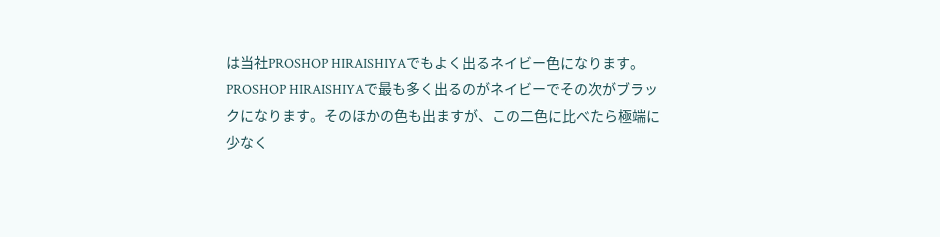は当社PROSHOP HIRAISHIYAでもよく出るネイビー色になります。PROSHOP HIRAISHIYAで最も多く出るのがネイビーでその次がブラックになります。そのほかの色も出ますが、この二色に比べたら極端に少なく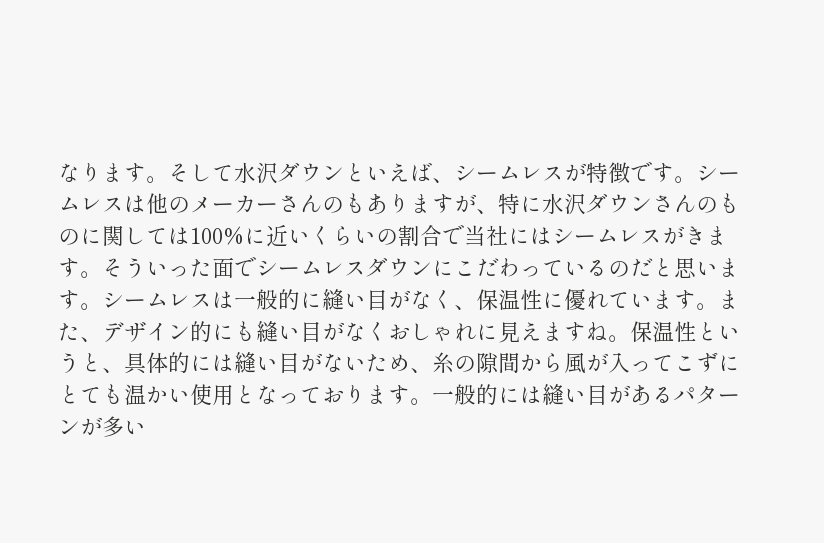なります。そして水沢ダウンといえば、シームレスが特徴です。シームレスは他のメーカーさんのもありますが、特に水沢ダウンさんのものに関しては100%に近いくらいの割合で当社にはシームレスがきます。そういった面でシームレスダウンにこだわっているのだと思います。シームレスは一般的に縫い目がなく、保温性に優れています。また、デザイン的にも縫い目がなくおしゃれに見えますね。保温性というと、具体的には縫い目がないため、糸の隙間から風が入ってこずにとても温かい使用となっております。一般的には縫い目があるパターンが多い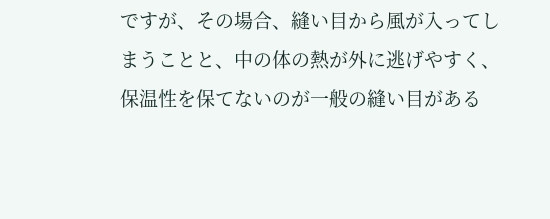ですが、その場合、縫い目から風が入ってしまうことと、中の体の熱が外に逃げやすく、保温性を保てないのが一般の縫い目がある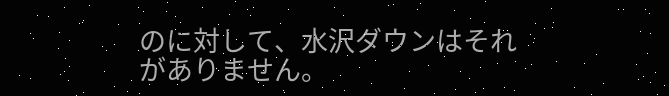のに対して、水沢ダウンはそれがありません。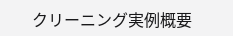クリーニング実例概要